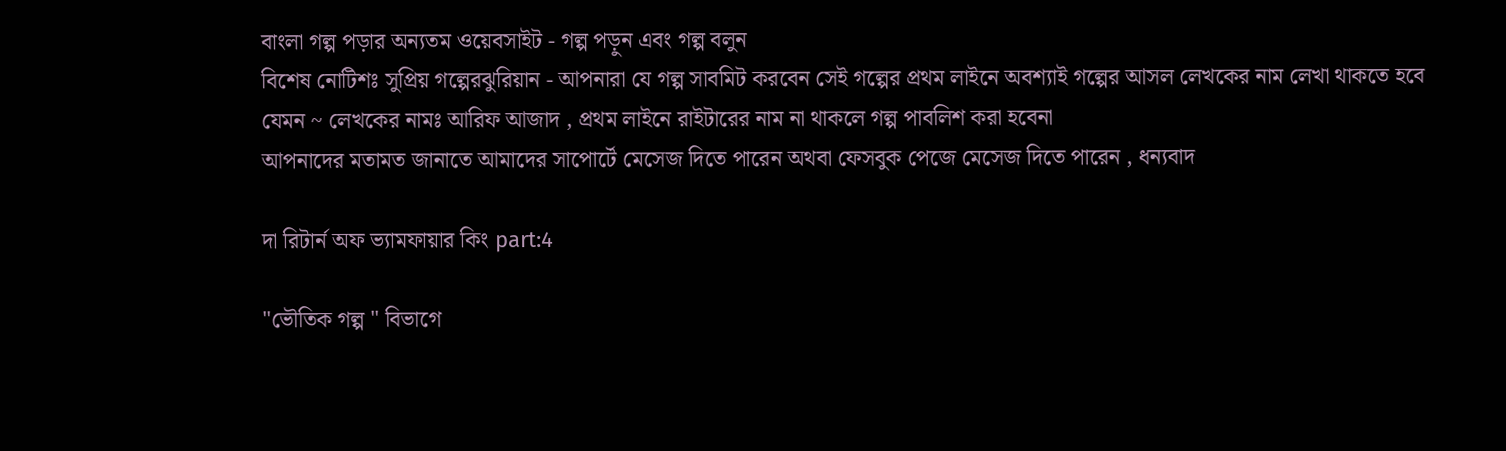বাংলা গল্প পড়ার অন্যতম ওয়েবসাইট - গল্প পড়ুন এবং গল্প বলুন
বিশেষ নোটিশঃ সুপ্রিয় গল্পেরঝুরিয়ান - আপনারা যে গল্প সাবমিট করবেন সেই গল্পের প্রথম লাইনে অবশ্যাই গল্পের আসল লেখকের নাম লেখা থাকতে হবে যেমন ~ লেখকের নামঃ আরিফ আজাদ , প্রথম লাইনে রাইটারের নাম না থাকলে গল্প পাবলিশ করা হবেনা
আপনাদের মতামত জানাতে আমাদের সাপোর্টে মেসেজ দিতে পারেন অথবা ফেসবুক পেজে মেসেজ দিতে পারেন , ধন্যবাদ

দা রিটার্ন অফ ভ্যামফায়ার কিং part:4

"ভৌতিক গল্প " বিভাগে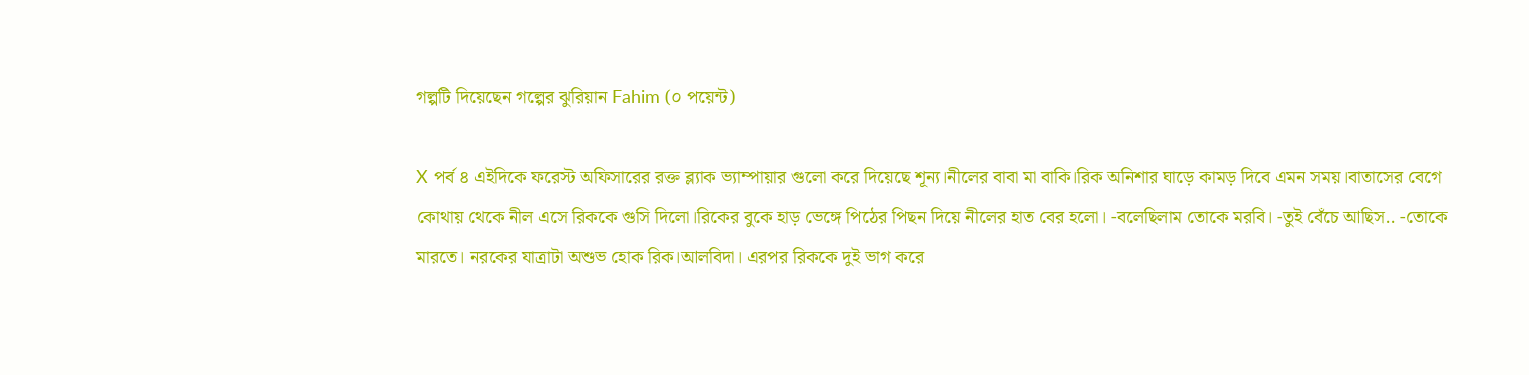গল্পটি দিয়েছেন গল্পের ঝুরিয়ান Fahim (০ পয়েন্ট)

X পর্ব ৪ এইদিকে ফরেস্ট অফিসারের রক্ত ব্ল্যাক ভ্যাম্পায়ার গুলো করে দিয়েছে শূন্য।নীলের বাবা মা বাকি।রিক অনিশার ঘাড়ে কামড় দিবে এমন সময়।বাতাসের বেগে কোথায় থেকে নীল এসে রিককে গুসি দিলো।রিকের বুকে হাড় ভেঙ্গে পিঠের পিছন দিয়ে নীলের হাত বের হলো। -বলেছিলাম তোকে মরবি। -তুই বেঁচে আছিস.. -তোকে মারতে। নরকের যাত্রাটা অশুভ হোক রিক।আলবিদা। এরপর রিককে দুই ভাগ করে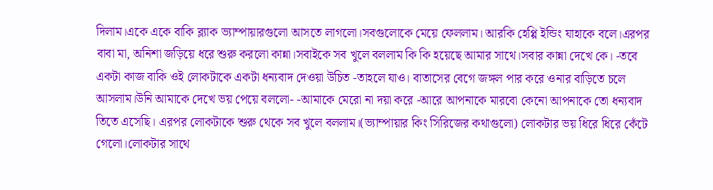দিলাম।একে একে বাকি ব্ল্যাক ভ্যাম্পায়ারগুলো আসতে লাগলো।সবগুলোকে মেয়ে ফেললাম। আরকি হেপ্পি ইন্ডিং যাহাকে বলে।এরপর বাবা মা, অনিশা জড়িয়ে ধরে শুরু করলো কান্না।সবাইকে সব খুলে বললাম কি কি হয়েছে আমার সাথে।সবার কান্না দেখে কে। -তবে একটা কাজ বাকি ওই লোকটাকে একটা ধন্যবাদ দেওয়া উচিত -তাহলে যাও। বাতাসের বেগে জঙ্গল পার করে ওনার বাড়িতে চলে আসলাম।উনি আমাকে দেখে ভয় পেয়ে বললো- -আমাকে মেরো না দয়া করে -আরে আপনাকে মারবো কেনো আপনাকে তো ধন্যবাদ তিতে এসেছি। এরপর লোকটাকে শুরু থেকে সব খুলে বললাম।(ভ্যাম্পায়ার কিং সিরিজের কথাগুলো) লোকটার ভয় ধিরে ধিরে কেঁটে গেলো।লোকটার সাথে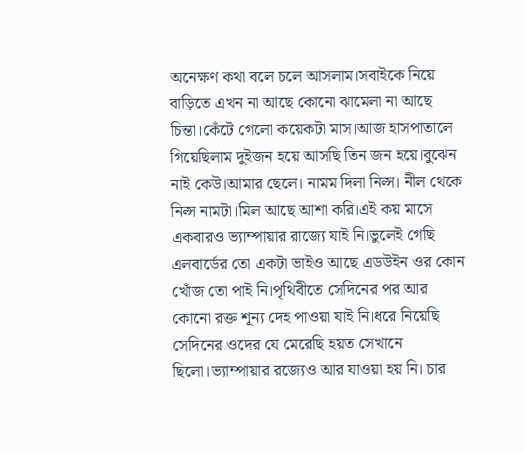অনেক্ষণ কথা বলে চলে আসলাম।সবাইকে নিয়ে বাড়িতে এখন না আছে কোনো ঝামেলা না আছে চিন্তা।কেঁটে গেলো কয়েকটা মাস।আজ হাসপাতালে গিয়েছিলাম দুইজন হয়ে আসছি তিন জন হয়ে।বুঝেন নাই কেউ।আমার ছেলে। নামম দিলা নিল্স। নীল থেকে নিল্স নামটা।মিল আছে আশা করি।এই কয় মাসে একবারও ভ্যাম্পায়ার রাজ্যে যাই নি।ভুলেই গেছি এলবার্ডের তো একটা ভাইও আছে এডউইন ওর কোন খোঁজ তো পাই নি।পৃথিবীতে সেদিনের পর আর কোনো রক্ত শূন্য দেহ পাওয়া যাই নি।ধরে নিয়েছি সেদিনের ওদের যে মেরেছি হয়ত সেখানে ছিলো।ভ্যাম্পায়ার রজ্যেও আর যাওয়া হয় নি। চার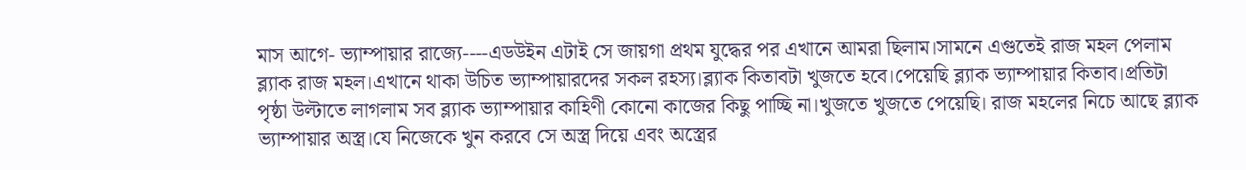মাস আগে- ভ্যাম্পায়ার রাজ্যে----এডউইন এটাই সে জায়গা প্রথম যুদ্ধের পর এখানে আমরা ছিলাম।সামনে এগুতেই রাজ মহল পেলাম ব্ল্যাক রাজ মহল।এখানে থাকা উচিত ভ্যাম্পায়ারদের সকল রহস্য।ব্ল্যাক কিতাবটা খুজতে হবে।পেয়েছি ব্ল্যাক ভ্যাম্পায়ার কিতাব।প্রতিটা পৃষ্ঠা উল্টাতে লাগলাম সব ব্ল্যাক ভ্যাম্পায়ার কাহিণী কোনো কাজের কিছু পাচ্ছি না।খুজতে খুজতে পেয়েছি। রাজ মহলের নিচে আছে ব্ল্যাক ভ্যাম্পায়ার অস্ত্র।যে নিজেকে খুন করবে সে অস্ত্র দিয়ে এবং অস্ত্রের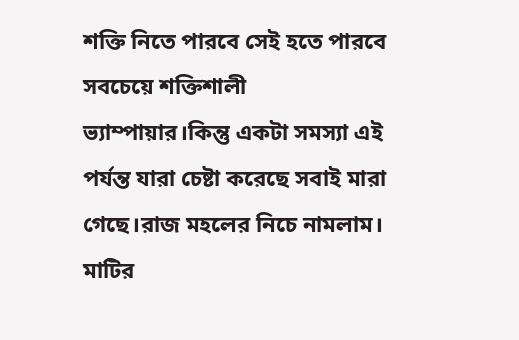শক্তি নিতে পারবে সেই হতে পারবে সবচেয়ে শক্তিশালী ভ্যাম্পায়ার।কিন্তু একটা সমস্যা এই পর্যন্ত যারা চেষ্টা করেছে সবাই মারা গেছে।রাজ মহলের নিচে নামলাম। মাটির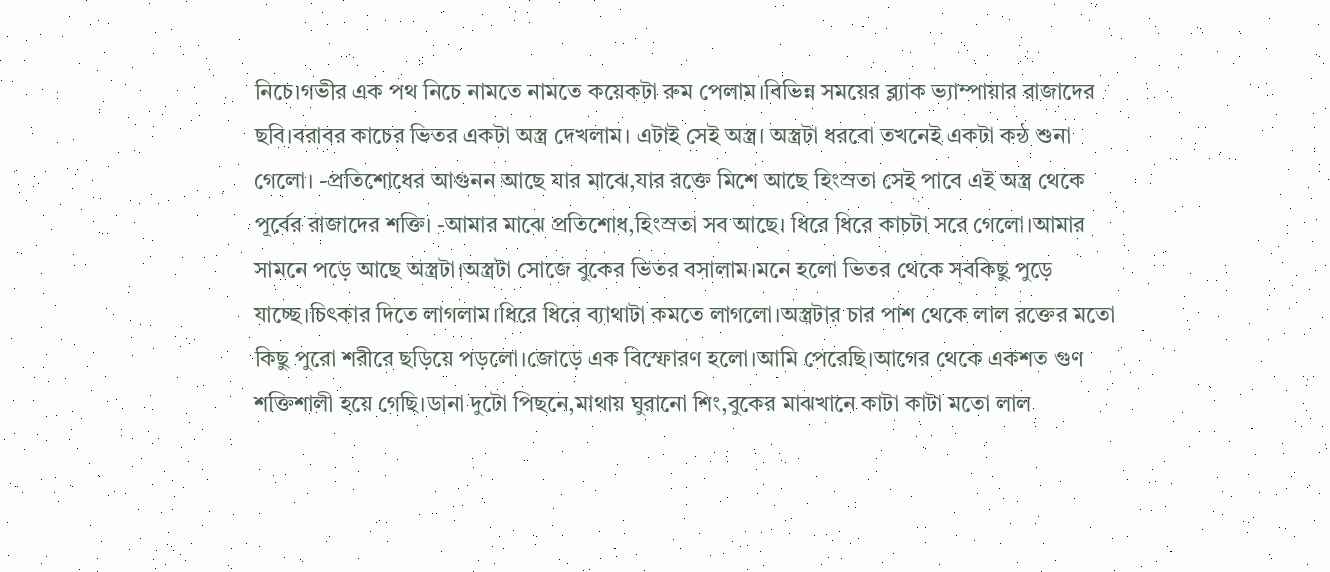নিচে।গভীর এক পথ নিচে নামতে নামতে কয়েকটা রুম পেলাম।বিভিন্ন সময়ের ব্ল্যাক ভ্যাম্পায়ার রাজাদের ছবি।বরাবর কাচের ভিতর একটা অস্ত্র দেখলাম। এটাই সেই অস্ত্র। অস্ত্রটা ধরবো তখনেই একটা কন্ঠ শুনা গেলো। -প্রতিশোধের আগুনন আছে যার মাঝে,যার রক্তে মিশে আছে হিংস্রতা সেই পাবে এই অস্ত্র থেকে পূর্বের রাজাদের শক্তি। -আমার মাঝে প্রতিশোধ,হিংস্রতা সব আছে। ধিরে ধিরে কাচটা সরে গেলো।আমার সামনে পড়ে আছে অস্ত্রটা।অস্ত্রটা সোজে বুকের ভিতর বসালাম।মনে হলো ভিতর থেকে সবকিছু পুড়ে যাচ্ছে।চিৎকার দিতে লাগলাম।ধিরে ধিরে ব্যাথাটা কমতে লাগলো।অস্ত্রটার চার পাশ থেকে লাল রক্তের মতো কিছু পুরো শরীরে ছড়িয়ে পড়লো।জোড়ে এক বিস্ফোরণ হলো।আমি পেরেছি।আগের থেকে একশত গুণ শক্তিশালী হয়ে গেছি।ডানা দুটো পিছনে,মাথায় ঘুরানো শিং,বুকের মাঝখানে কাটা কাটা মতো লাল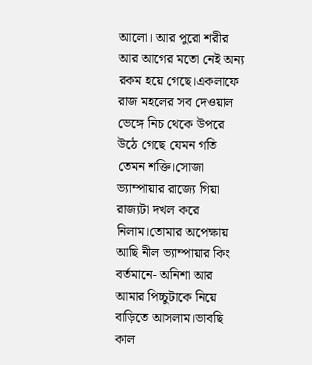আলো। আর পুরো শরীর আর আগের মতো নেই অন্য রকম হয়ে গেছে।একলাফে রাজ মহলের সব দেওয়াল ভেঙ্গে নিচ থেকে উপরে উঠে গেছে যেমন গতি তেমন শক্তি।সোজা ভ্যাম্পায়ার রাজ্যে গিয়া রাজ্যটা দখল করে নিলাম।তোমার অপেক্ষায় আছি নীল ভ্যাম্পায়ার কিং বর্তমানে- অনিশা আর আমার পিচ্চুটাকে নিয়ে বাড়িতে আসলাম।ভাবছি কাল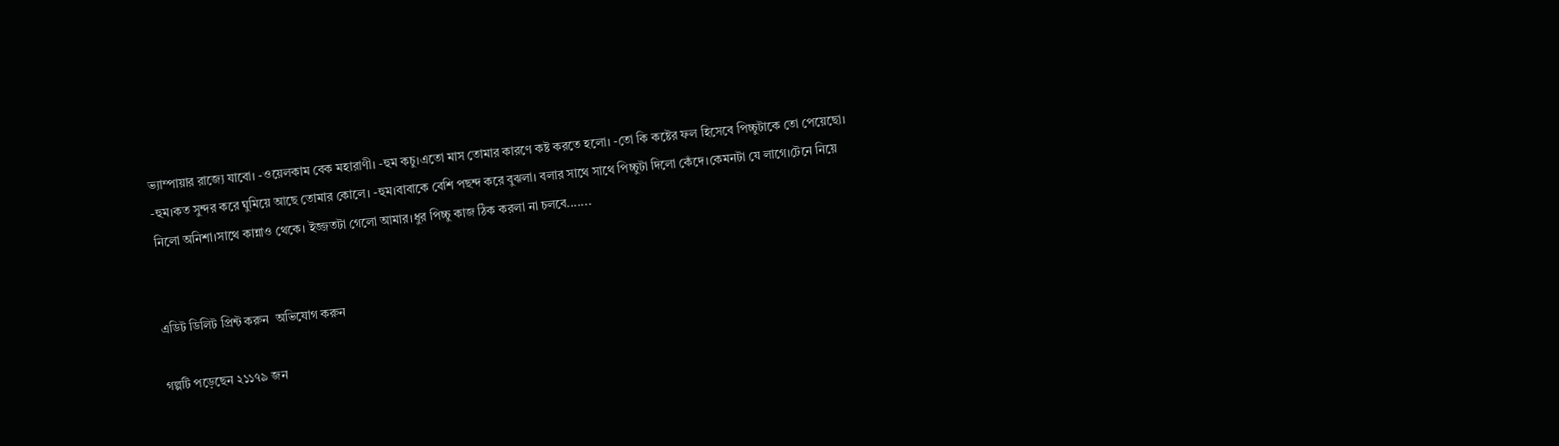ভ্যাম্পায়ার রাজ্যে যাবো। -ওয়েলকাম বেক মহারাণী। -হুম কচু।এতো মাস তোমার কারণে কষ্ট করতে হলো। -তো কি কষ্টের ফল হিসেবে পিচ্চুটাকে তো পেয়েছো। -হুম।কত সুন্দর করে ঘুমিয়ে আছে তোমার কোলে। -হুম।বাবাকে বেশি পছন্দ করে বুঝলা। বলার সাথে সাথে পিচ্চুটা দিলো কেঁদে।কেমনটা যে লাগে।টেনে নিয়ে নিলো অনিশা।সাথে কান্নাও থেকে। ইজ্জতটা গেলো আমার।ধুর পিচ্চু কাজ ঠিক করলা না চলবে.......


এডিট ডিলিট প্রিন্ট করুন  অভিযোগ করুন

গল্পটি পড়েছেন ২১১৭৯ জন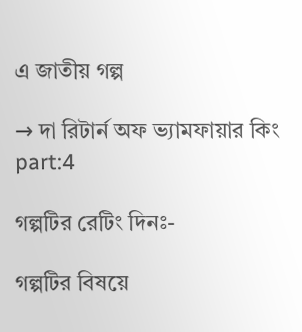এ জাতীয় গল্প

→ দা রিটার্ন অফ ভ্যামফায়ার কিং part:4

গল্পটির রেটিং দিনঃ-

গল্পটির বিষয়ে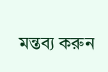মন্তব্য করুন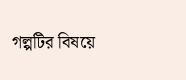গল্পটির বিষয়ে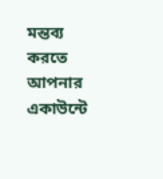মন্তব্য করতে আপনার একাউন্টে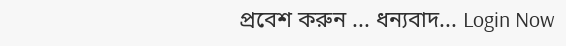প্রবেশ করুন ... ধন্যবাদ... Login Now